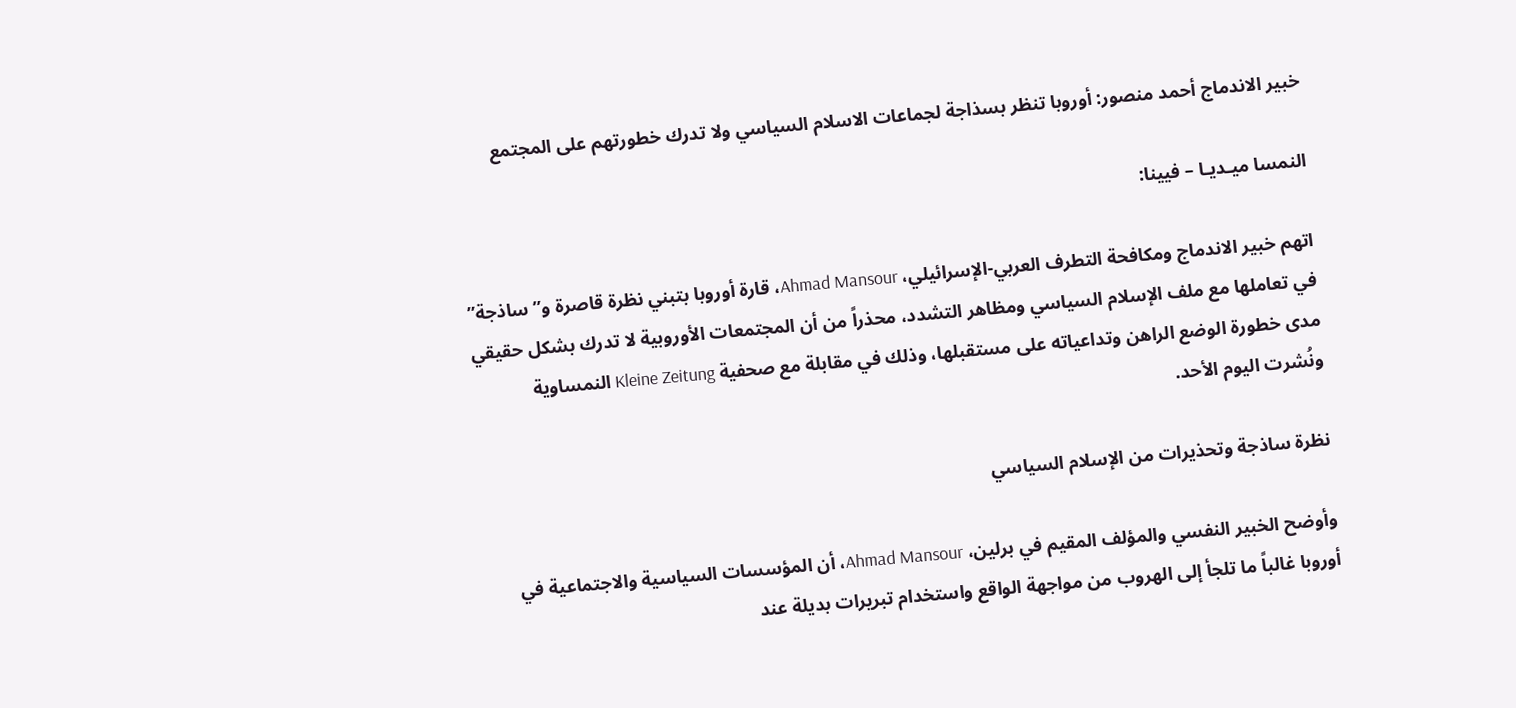خبير الاندماج أحمد منصور: أوروبا تنظر بسذاجة لجماعات الاسلام السياسي ولا تدرك خطورتهم على المجتمع

النمسا ميـديـا – فيينا:

اتهم خبير الاندماج ومكافحة التطرف العربي-الإسرائيلي، Ahmad Mansour، قارة أوروبا بتبني نظرة قاصرة و”ساذجة” في تعاملها مع ملف الإسلام السياسي ومظاهر التشدد، محذراً من أن المجتمعات الأوروبية لا تدرك بشكل حقيقي مدى خطورة الوضع الراهن وتداعياته على مستقبلها، وذلك في مقابلة مع صحفية Kleine Zeitung النمساوية ونُشرت اليوم الأحد.

نظرة ساذجة وتحذيرات من الإسلام السياسي

وأوضح الخبير النفسي والمؤلف المقيم في برلين، Ahmad Mansour، أن المؤسسات السياسية والاجتماعية في أوروبا غالباً ما تلجأ إلى الهروب من مواجهة الواقع واستخدام تبريرات بديلة عند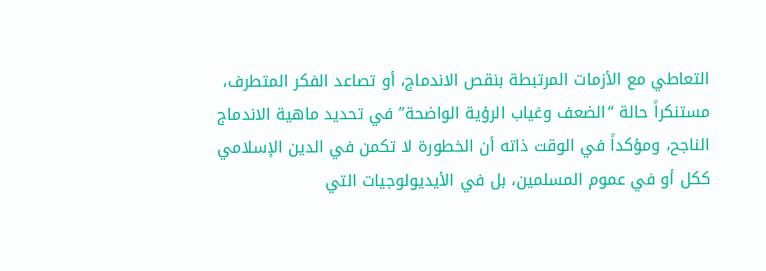التعاطي مع الأزمات المرتبطة بنقص الاندماج، أو تصاعد الفكر المتطرف، مستنكراً حالة “الضعف وغياب الرؤية الواضحة” في تحديد ماهية الاندماج الناجح، ومؤكداً في الوقت ذاته أن الخطورة لا تكمن في الدين الإسلامي ككل أو في عموم المسلمين، بل في الأيديولوجيات التي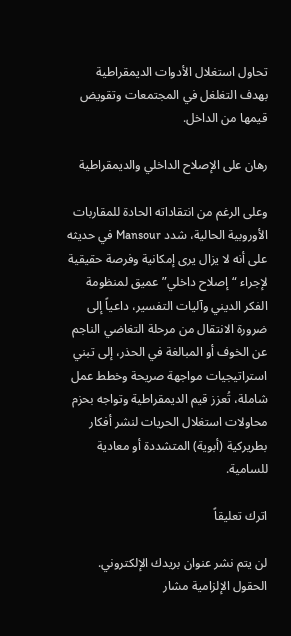تحاول استغلال الأدوات الديمقراطية بهدف التغلغل في المجتمعات وتقويض قيمها من الداخل.

رهان على الإصلاح الداخلي والديمقراطية

وعلى الرغم من انتقاداته الحادة للمقاربات الأوروبية الحالية، شدد Mansour في حديثه على أنه لا يزال يرى إمكانية وفرصة حقيقية لإجراء “إصلاح داخلي” عميق لمنظومة الفكر الديني وآليات التفسير، داعياً إلى ضرورة الانتقال من مرحلة التغاضي الناجم عن الخوف أو المبالغة في الحذر، إلى تبني استراتيجيات مواجهة صريحة وخطط عمل شاملة، تُعزز قيم الديمقراطية وتواجه بحزم محاولات استغلال الحريات لنشر أفكار بطريركية (أبوية) المتشددة أو معادية للسامية.

اترك تعليقاً

لن يتم نشر عنوان بريدك الإلكتروني. الحقول الإلزامية مشار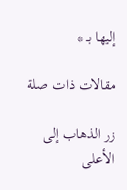إليها بـ *

مقالات ذات صلة

زر الذهاب إلى الأعلى